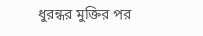ধুরন্ধর মুক্তির পর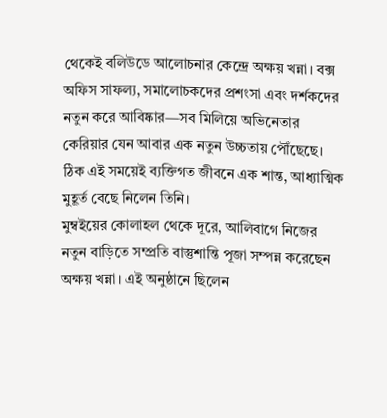থেকেই বলিউডে আলোচনার কেন্দ্রে অক্ষয় খন্না। বক্স অফিস সাফল্য, সমালোচকদের প্রশংসা এবং দর্শকদের নতুন করে আবিষ্কার—সব মিলিয়ে অভিনেতার কেরিয়ার যেন আবার এক নতুন উচ্চতায় পৌঁছেছে। ঠিক এই সময়েই ব্যক্তিগত জীবনে এক শান্ত, আধ্যাত্মিক মুহূর্ত বেছে নিলেন তিনি।
মুম্বইয়ের কোলাহল থেকে দূরে, আলিবাগে নিজের নতুন বাড়িতে সম্প্রতি বাস্তুশান্তি পূজা সম্পন্ন করেছেন অক্ষয় খন্না। এই অনুষ্ঠানে ছিলেন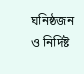ঘনিষ্ঠজন ও নির্দিষ্ট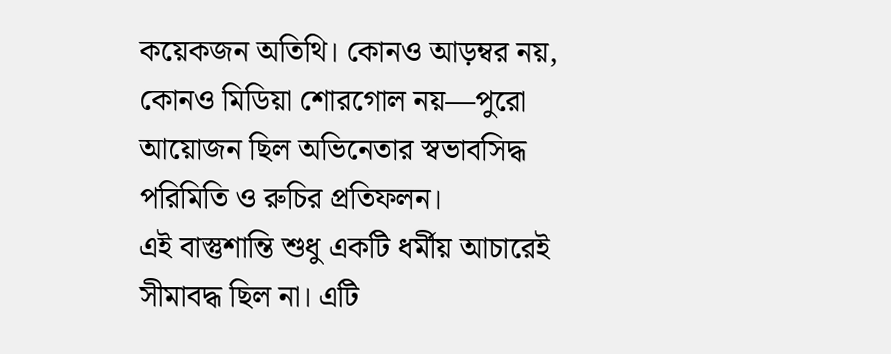কয়েকজন অতিথি। কোনও আড়ম্বর নয়, কোনও মিডিয়া শোরগোল নয়—পুরো আয়োজন ছিল অভিনেতার স্বভাবসিদ্ধ পরিমিতি ও রুচির প্রতিফলন।
এই বাস্তুশান্তি শুধু একটি ধর্মীয় আচারেই সীমাবদ্ধ ছিল না। এটি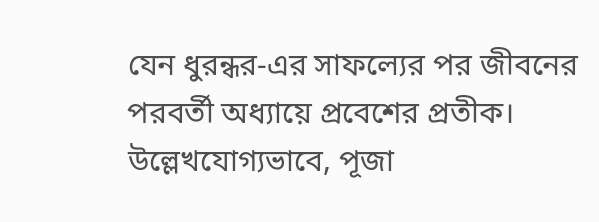যেন ধুরন্ধর-এর সাফল্যের পর জীবনের পরবর্তী অধ্যায়ে প্রবেশের প্রতীক। উল্লেখযোগ্যভাবে, পূজা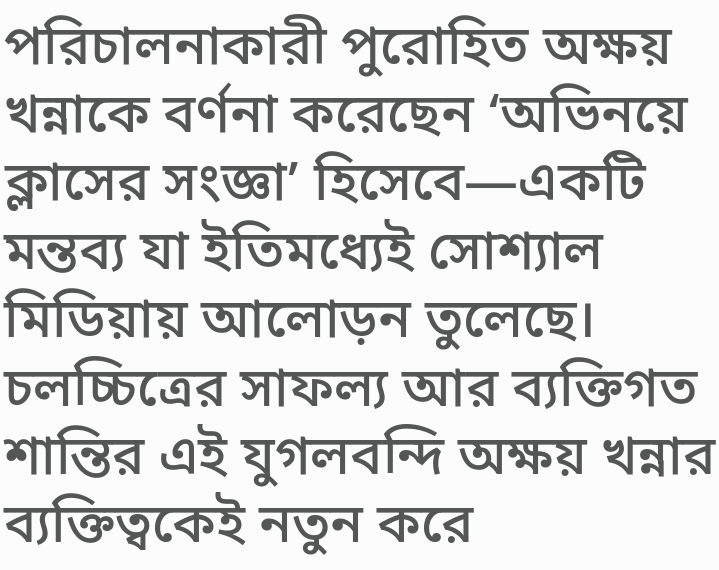পরিচালনাকারী পুরোহিত অক্ষয় খন্নাকে বর্ণনা করেছেন ‘অভিনয়ে ক্লাসের সংজ্ঞা’ হিসেবে—একটি মন্তব্য যা ইতিমধ্যেই সোশ্যাল মিডিয়ায় আলোড়ন তুলেছে।
চলচ্চিত্রের সাফল্য আর ব্যক্তিগত শান্তির এই যুগলবন্দি অক্ষয় খন্নার ব্যক্তিত্বকেই নতুন করে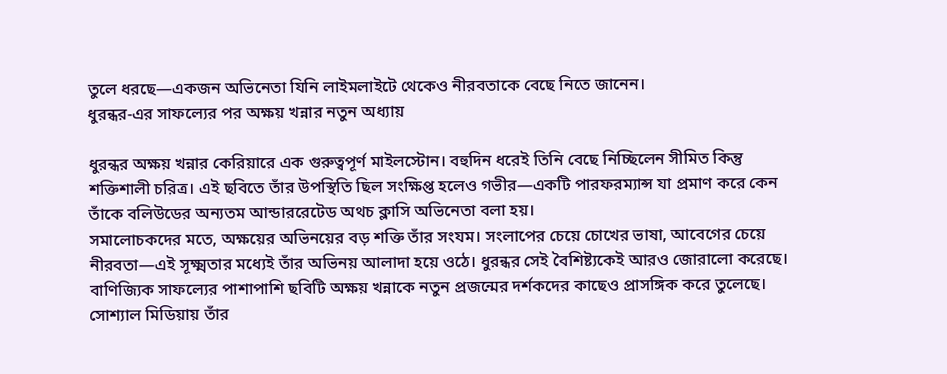তুলে ধরছে—একজন অভিনেতা যিনি লাইমলাইটে থেকেও নীরবতাকে বেছে নিতে জানেন।
ধুরন্ধর-এর সাফল্যের পর অক্ষয় খন্নার নতুন অধ্যায়

ধুরন্ধর অক্ষয় খন্নার কেরিয়ারে এক গুরুত্বপূর্ণ মাইলস্টোন। বহুদিন ধরেই তিনি বেছে নিচ্ছিলেন সীমিত কিন্তু শক্তিশালী চরিত্র। এই ছবিতে তাঁর উপস্থিতি ছিল সংক্ষিপ্ত হলেও গভীর—একটি পারফরম্যান্স যা প্রমাণ করে কেন তাঁকে বলিউডের অন্যতম আন্ডাররেটেড অথচ ক্লাসি অভিনেতা বলা হয়।
সমালোচকদের মতে, অক্ষয়ের অভিনয়ের বড় শক্তি তাঁর সংযম। সংলাপের চেয়ে চোখের ভাষা, আবেগের চেয়ে নীরবতা—এই সূক্ষ্মতার মধ্যেই তাঁর অভিনয় আলাদা হয়ে ওঠে। ধুরন্ধর সেই বৈশিষ্ট্যকেই আরও জোরালো করেছে।
বাণিজ্যিক সাফল্যের পাশাপাশি ছবিটি অক্ষয় খন্নাকে নতুন প্রজন্মের দর্শকদের কাছেও প্রাসঙ্গিক করে তুলেছে। সোশ্যাল মিডিয়ায় তাঁর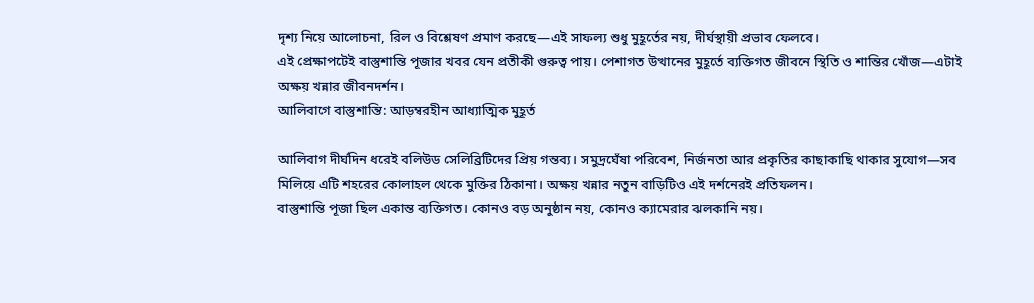দৃশ্য নিয়ে আলোচনা, রিল ও বিশ্লেষণ প্রমাণ করছে—এই সাফল্য শুধু মুহূর্তের নয়, দীর্ঘস্থায়ী প্রভাব ফেলবে।
এই প্রেক্ষাপটেই বাস্তুশান্তি পূজার খবর যেন প্রতীকী গুরুত্ব পায়। পেশাগত উত্থানের মুহূর্তে ব্যক্তিগত জীবনে স্থিতি ও শান্তির খোঁজ—এটাই অক্ষয় খন্নার জীবনদর্শন।
আলিবাগে বাস্তুশান্তি: আড়ম্বরহীন আধ্যাত্মিক মুহূর্ত

আলিবাগ দীর্ঘদিন ধরেই বলিউড সেলিব্রিটিদের প্রিয় গন্তব্য। সমুদ্রঘেঁষা পরিবেশ, নির্জনতা আর প্রকৃতির কাছাকাছি থাকার সুযোগ—সব মিলিয়ে এটি শহরের কোলাহল থেকে মুক্তির ঠিকানা। অক্ষয় খন্নার নতুন বাড়িটিও এই দর্শনেরই প্রতিফলন।
বাস্তুশান্তি পূজা ছিল একান্ত ব্যক্তিগত। কোনও বড় অনুষ্ঠান নয়, কোনও ক্যামেরার ঝলকানি নয়।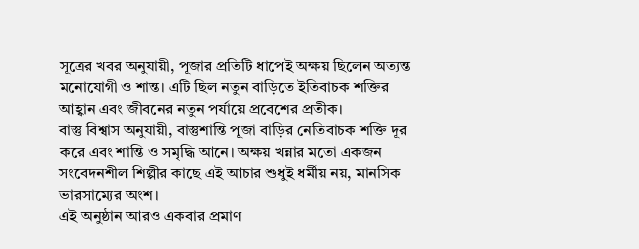সূত্রের খবর অনুযায়ী, পূজার প্রতিটি ধাপেই অক্ষয় ছিলেন অত্যন্ত মনোযোগী ও শান্ত। এটি ছিল নতুন বাড়িতে ইতিবাচক শক্তির আহ্বান এবং জীবনের নতুন পর্যায়ে প্রবেশের প্রতীক।
বাস্তু বিশ্বাস অনুযায়ী, বাস্তুশান্তি পূজা বাড়ির নেতিবাচক শক্তি দূর করে এবং শান্তি ও সমৃদ্ধি আনে। অক্ষয় খন্নার মতো একজন সংবেদনশীল শিল্পীর কাছে এই আচার শুধুই ধর্মীয় নয়, মানসিক ভারসাম্যের অংশ।
এই অনুষ্ঠান আরও একবার প্রমাণ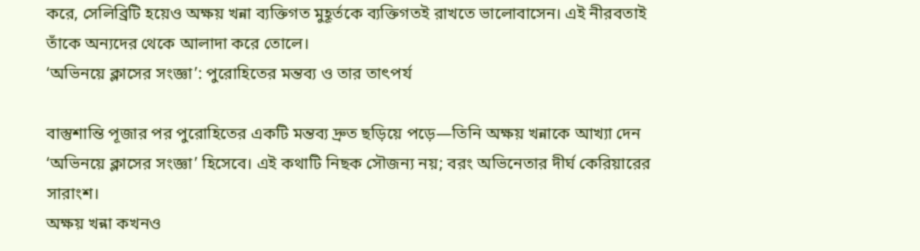করে, সেলিব্রিটি হয়েও অক্ষয় খন্না ব্যক্তিগত মুহূর্তকে ব্যক্তিগতই রাখতে ভালোবাসেন। এই নীরবতাই তাঁকে অন্যদের থেকে আলাদা করে তোলে।
‘অভিনয়ে ক্লাসের সংজ্ঞা’: পুরোহিতের মন্তব্য ও তার তাৎপর্য

বাস্তুশান্তি পূজার পর পুরোহিতের একটি মন্তব্য দ্রুত ছড়িয়ে পড়ে—তিনি অক্ষয় খন্নাকে আখ্যা দেন ‘অভিনয়ে ক্লাসের সংজ্ঞা’ হিসেবে। এই কথাটি নিছক সৌজন্য নয়; বরং অভিনেতার দীর্ঘ কেরিয়ারের সারাংশ।
অক্ষয় খন্না কখনও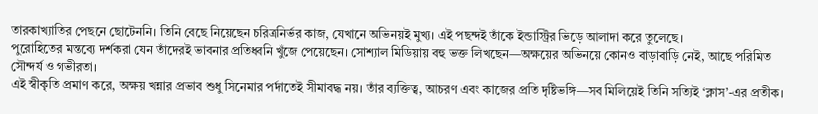তারকাখ্যাতির পেছনে ছোটেননি। তিনি বেছে নিয়েছেন চরিত্রনির্ভর কাজ, যেখানে অভিনয়ই মুখ্য। এই পছন্দই তাঁকে ইন্ডাস্ট্রির ভিড়ে আলাদা করে তুলেছে।
পুরোহিতের মন্তব্যে দর্শকরা যেন তাঁদেরই ভাবনার প্রতিধ্বনি খুঁজে পেয়েছেন। সোশ্যাল মিডিয়ায় বহু ভক্ত লিখছেন—অক্ষয়ের অভিনয়ে কোনও বাড়াবাড়ি নেই, আছে পরিমিত সৌন্দর্য ও গভীরতা।
এই স্বীকৃতি প্রমাণ করে, অক্ষয় খন্নার প্রভাব শুধু সিনেমার পর্দাতেই সীমাবদ্ধ নয়। তাঁর ব্যক্তিত্ব, আচরণ এবং কাজের প্রতি দৃষ্টিভঙ্গি—সব মিলিয়েই তিনি সত্যিই ‘ক্লাস’-এর প্রতীক।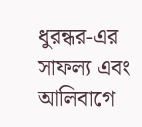ধুরন্ধর-এর সাফল্য এবং আলিবাগে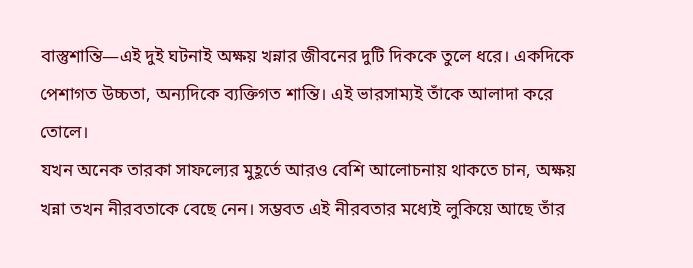বাস্তুশান্তি—এই দুই ঘটনাই অক্ষয় খন্নার জীবনের দুটি দিককে তুলে ধরে। একদিকে পেশাগত উচ্চতা, অন্যদিকে ব্যক্তিগত শান্তি। এই ভারসাম্যই তাঁকে আলাদা করে তোলে।
যখন অনেক তারকা সাফল্যের মুহূর্তে আরও বেশি আলোচনায় থাকতে চান, অক্ষয় খন্না তখন নীরবতাকে বেছে নেন। সম্ভবত এই নীরবতার মধ্যেই লুকিয়ে আছে তাঁর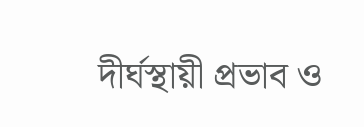দীর্ঘস্থায়ী প্রভাব ও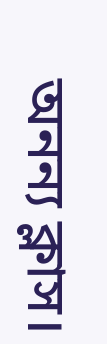অনন্য ক্লাস।